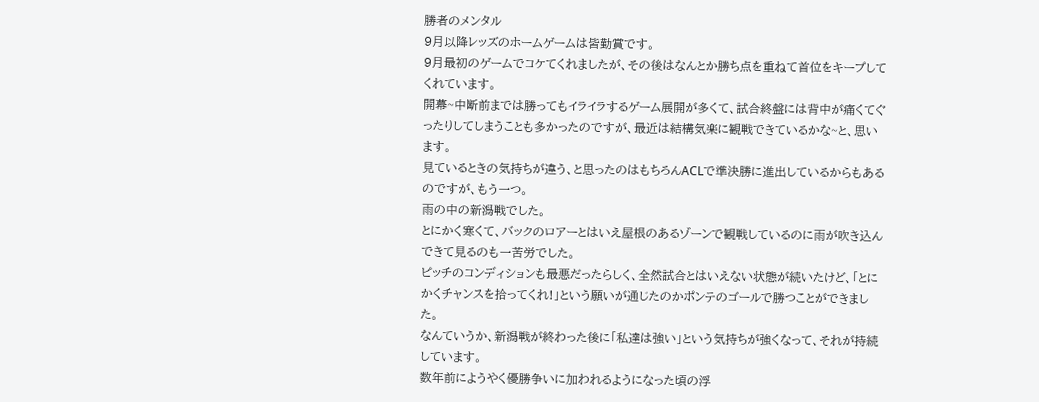勝者のメンタル
9月以降レッズのホームゲームは皆勤賞です。
9月最初のゲームでコケてくれましたが、その後はなんとか勝ち点を重ねて首位をキープしてくれています。
開幕~中断前までは勝ってもイライラするゲーム展開が多くて、試合終盤には背中が痛くてぐったりしてしまうことも多かったのですが、最近は結構気楽に観戦できているかな~と、思います。
見ているときの気持ちが違う、と思ったのはもちろんACLで準決勝に進出しているからもあるのですが、もう一つ。
雨の中の新潟戦でした。
とにかく寒くて、バックのロアーとはいえ屋根のあるゾーンで観戦しているのに雨が吹き込んできて見るのも一苦労でした。
ピッチのコンディションも最悪だったらしく、全然試合とはいえない状態が続いたけど、「とにかくチャンスを拾ってくれ!」という願いが通じたのかポンテのゴールで勝つことができました。
なんていうか、新潟戦が終わった後に「私達は強い」という気持ちが強くなって、それが持続しています。
数年前にようやく優勝争いに加われるようになった頃の浮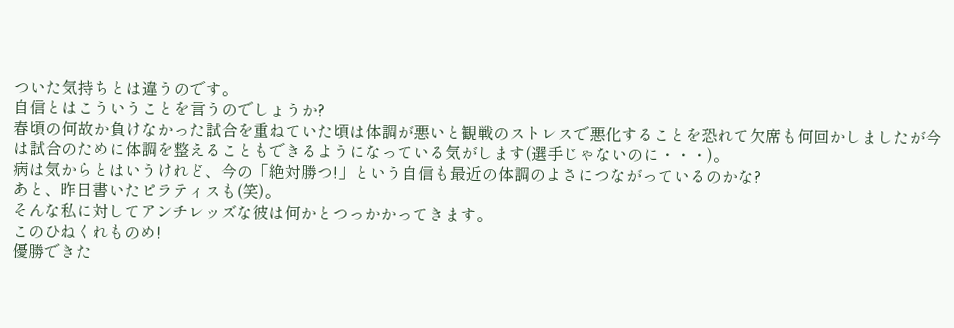ついた気持ちとは違うのです。
自信とはこういうことを言うのでしょうか?
春頃の何故か負けなかった試合を重ねていた頃は体調が悪いと観戦のストレスで悪化することを恐れて欠席も何回かしましたが今は試合のために体調を整えることもできるようになっている気がします(選手じゃないのに・・・)。
病は気からとはいうけれど、今の「絶対勝つ!」という自信も最近の体調のよさにつながっているのかな?
あと、昨日書いたピラティスも(笑)。
そんな私に対してアンチレッズな彼は何かとつっかかってきます。
このひねくれものめ!
優勝できた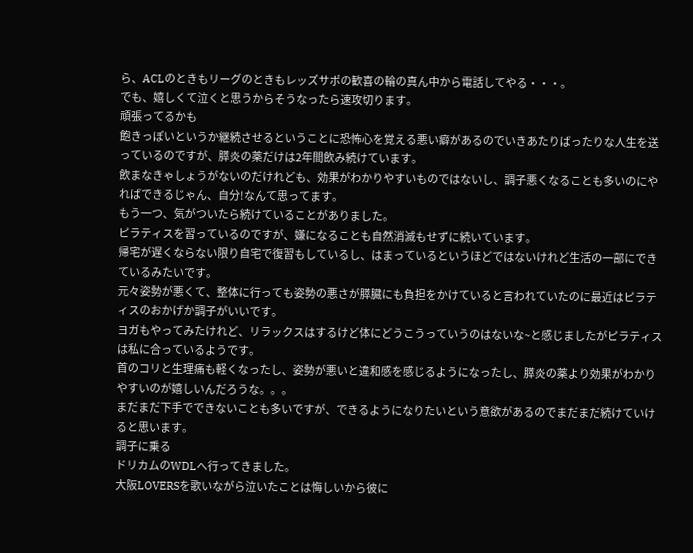ら、ACLのときもリーグのときもレッズサポの歓喜の輪の真ん中から電話してやる・・・。
でも、嬉しくて泣くと思うからそうなったら速攻切ります。
頑張ってるかも
飽きっぽいというか継続させるということに恐怖心を覚える悪い癖があるのでいきあたりばったりな人生を送っているのですが、膵炎の薬だけは2年間飲み続けています。
飲まなきゃしょうがないのだけれども、効果がわかりやすいものではないし、調子悪くなることも多いのにやればできるじゃん、自分!なんて思ってます。
もう一つ、気がついたら続けていることがありました。
ピラティスを習っているのですが、嫌になることも自然消滅もせずに続いています。
帰宅が遅くならない限り自宅で復習もしているし、はまっているというほどではないけれど生活の一部にできているみたいです。
元々姿勢が悪くて、整体に行っても姿勢の悪さが膵臓にも負担をかけていると言われていたのに最近はピラティスのおかげか調子がいいです。
ヨガもやってみたけれど、リラックスはするけど体にどうこうっていうのはないな~と感じましたがピラティスは私に合っているようです。
首のコリと生理痛も軽くなったし、姿勢が悪いと違和感を感じるようになったし、膵炎の薬より効果がわかりやすいのが嬉しいんだろうな。。。
まだまだ下手でできないことも多いですが、できるようになりたいという意欲があるのでまだまだ続けていけると思います。
調子に乗る
ドリカムのWDLへ行ってきました。
大阪LOVERSを歌いながら泣いたことは悔しいから彼に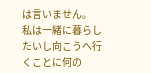は言いません。
私は一緒に暮らしたいし向こうへ行くことに何の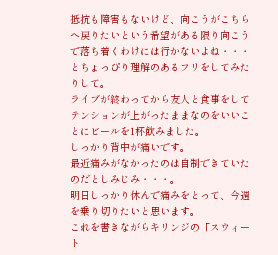抵抗も障害もないけど、向こうがこちらへ戻りたいという希望がある限り向こうで落ち着くわけには行かないよね・・・とちょっぴり理解のあるフリをしてみたりして。
ライブが終わってから友人と食事をしてテンションが上がったままなのをいいことにビールを1杯飲みました。
しっかり背中が痛いです。
最近痛みがなかったのは自制できていたのだとしみじみ・・・。
明日しっかり休んで痛みをとって、今週を乗り切りたいと思います。
これを書きながらキリンジの「スウィート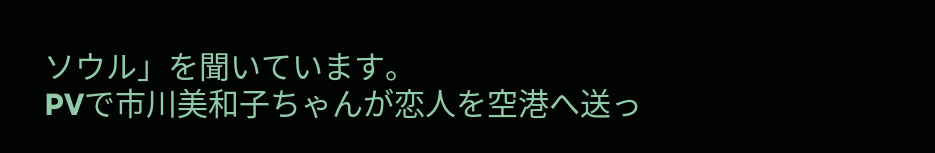ソウル」を聞いています。
PVで市川美和子ちゃんが恋人を空港へ送っ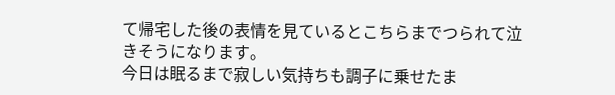て帰宅した後の表情を見ているとこちらまでつられて泣きそうになります。
今日は眠るまで寂しい気持ちも調子に乗せたま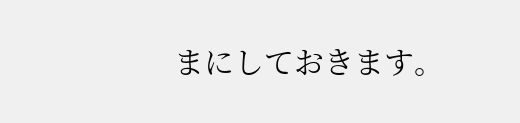まにしておきます。